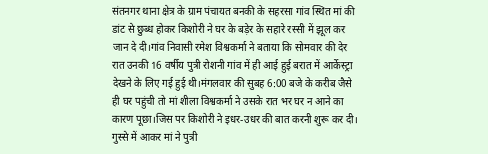संतनगर थाना क्षेत्र के ग्राम पंचायत बनकी के सहरसा गांव स्थित मां की डांट से छुब्ध होकर किशोरी ने घर के बड़ेर के सहारे रस्सी में झूल कर जान दे दी।गांव निवासी रमेश विश्वकर्मा ने बताया कि सोमवार की देर रात उनकी 16 वर्षीय पुत्री रोशनी गांव में ही आई हुई बरात में आर्केस्ट्रा देखने के लिए गई हुई थी।मंगलवार की सुबह 6:00 बजे के करीब जैसे ही घर पहुंची तो मां शीला विश्वकर्मा ने उसके रात भर घर न आने का कारण पूछा।जिस पर किशोरी ने इधर-उधर की बात करनी शुरू कर दी।
गुस्से में आकर मां ने पुत्री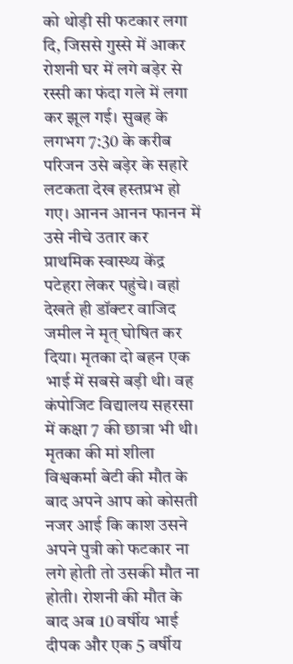को थोड़ी सी फटकार लगा दि, जिससे गुस्से में आकर रोशनी घर में लगे बड़ेर से रस्सी का फंदा गले में लगा कर झूल गई। सुबह के लगभग 7:30 के करीब परिजन उसे बड़ेर के सहारे लटकता देख हस्तप्रभ हो गए। आनन आनन फानन में उसे नीचे उतार कर प्राथमिक स्वास्थ्य केंद्र पटेहरा लेकर पहुंचे। वहां देखते ही डॉक्टर वाजिद जमील ने मृत् घोषित कर दिया। मृतका दो बहन एक भाई में सबसे बड़ी थी। वह कंपोजिट विद्यालय सहरसा में कक्षा 7 की छात्रा भी थी। मृतका की मां शीला विश्वकर्मा बेटी की मौत के बाद अपने आप को कोसती नजर आई कि काश उसने अपने पुत्री को फटकार ना लगे होती तो उसकी मौत ना होती। रोशनी की मौत के बाद अब 10 वर्षीय भाई दीपक और एक 5 वर्षीय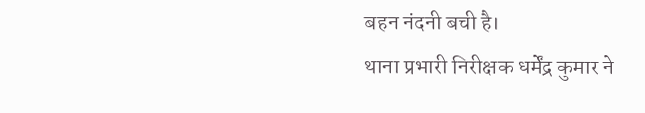बहन नंदनी बची है।
थाना प्रभारी निरीक्षक धर्मेंद्र कुमार ने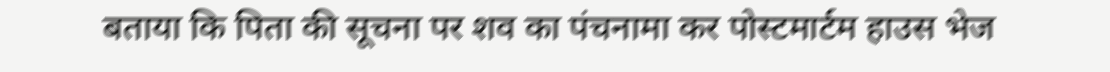बताया कि पिता की सूचना पर शव का पंचनामा कर पोस्टमार्टम हाउस भेज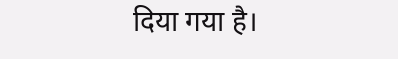दिया गया है।